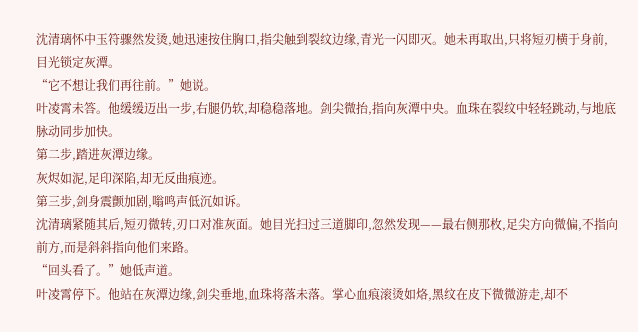沈清璃怀中玉符骤然发烫,她迅速按住胸口,指尖触到裂纹边缘,青光一闪即灭。她未再取出,只将短刃横于身前,目光锁定灰潭。
“它不想让我们再往前。”她说。
叶凌霄未答。他缓缓迈出一步,右腿仍软,却稳稳落地。剑尖微抬,指向灰潭中央。血珠在裂纹中轻轻跳动,与地底脉动同步加快。
第二步,踏进灰潭边缘。
灰烬如泥,足印深陷,却无反曲痕迹。
第三步,剑身震颤加剧,嗡鸣声低沉如诉。
沈清璃紧随其后,短刃微转,刃口对准灰面。她目光扫过三道脚印,忽然发现——最右侧那枚,足尖方向微偏,不指向前方,而是斜斜指向他们来路。
“回头看了。”她低声道。
叶凌霄停下。他站在灰潭边缘,剑尖垂地,血珠将落未落。掌心血痕滚烫如烙,黑纹在皮下微微游走,却不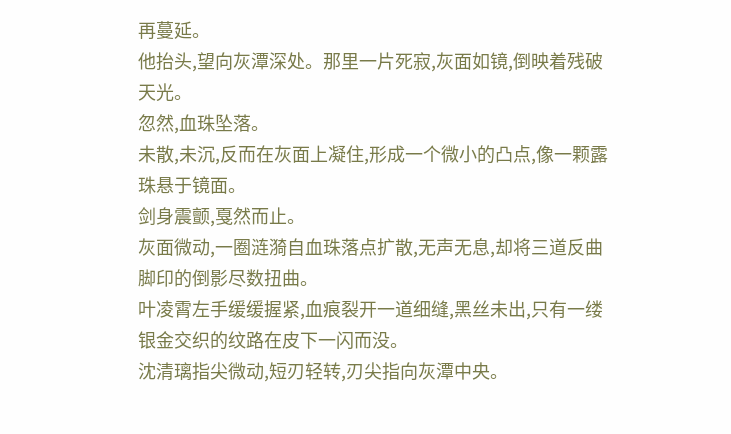再蔓延。
他抬头,望向灰潭深处。那里一片死寂,灰面如镜,倒映着残破天光。
忽然,血珠坠落。
未散,未沉,反而在灰面上凝住,形成一个微小的凸点,像一颗露珠悬于镜面。
剑身震颤,戛然而止。
灰面微动,一圈涟漪自血珠落点扩散,无声无息,却将三道反曲脚印的倒影尽数扭曲。
叶凌霄左手缓缓握紧,血痕裂开一道细缝,黑丝未出,只有一缕银金交织的纹路在皮下一闪而没。
沈清璃指尖微动,短刃轻转,刃尖指向灰潭中央。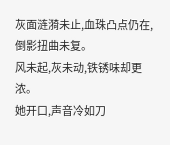灰面涟漪未止,血珠凸点仍在,倒影扭曲未复。
风未起,灰未动,铁锈味却更浓。
她开口,声音冷如刀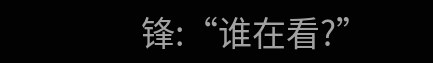锋:“谁在看?”